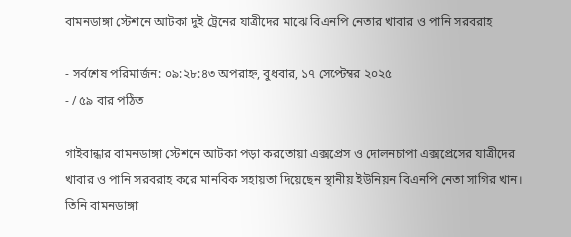বামনডাঙ্গা স্টেশনে আটকা দুই ট্রেনের যাত্রীদের মাঝে বিএনপি নেতার খাবার ও পানি সরবরাহ

- সর্বশেষ পরিমার্জন: ০৯:২৮:৪৩ অপরাহ্ন, বুধবার, ১৭ সেপ্টেম্বর ২০২৫
- / ৫৯ বার পঠিত

গাইবান্ধার বামনডাঙ্গা স্টেশনে আটকা পড়া করতোয়া এক্সপ্রেস ও দোলনচাপা এক্সপ্রেসের যাত্রীদের খাবার ও পানি সরবরাহ করে মানবিক সহায়তা দিয়েছেন স্থানীয় ইউনিয়ন বিএনপি নেতা সাগির খান। তিনি বামনডাঙ্গা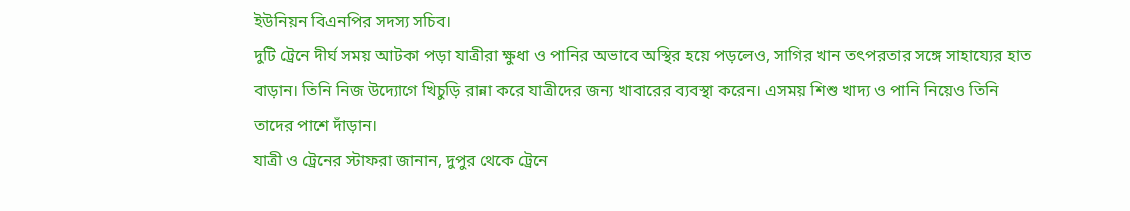ইউনিয়ন বিএনপির সদস্য সচিব।
দুটি ট্রেনে দীর্ঘ সময় আটকা পড়া যাত্রীরা ক্ষুধা ও পানির অভাবে অস্থির হয়ে পড়লেও, সাগির খান তৎপরতার সঙ্গে সাহায্যের হাত বাড়ান। তিনি নিজ উদ্যোগে খিচুড়ি রান্না করে যাত্রীদের জন্য খাবারের ব্যবস্থা করেন। এসময় শিশু খাদ্য ও পানি নিয়েও তিনি তাদের পাশে দাঁড়ান।
যাত্রী ও ট্রেনের স্টাফরা জানান, দুপুর থেকে ট্রেনে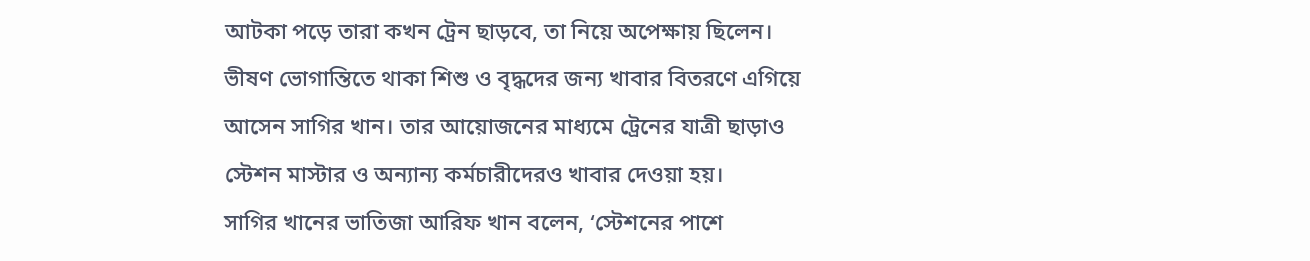আটকা পড়ে তারা কখন ট্রেন ছাড়বে, তা নিয়ে অপেক্ষায় ছিলেন। ভীষণ ভোগান্তিতে থাকা শিশু ও বৃদ্ধদের জন্য খাবার বিতরণে এগিয়ে আসেন সাগির খান। তার আয়োজনের মাধ্যমে ট্রেনের যাত্রী ছাড়াও স্টেশন মাস্টার ও অন্যান্য কর্মচারীদেরও খাবার দেওয়া হয়।
সাগির খানের ভাতিজা আরিফ খান বলেন, ‘স্টেশনের পাশে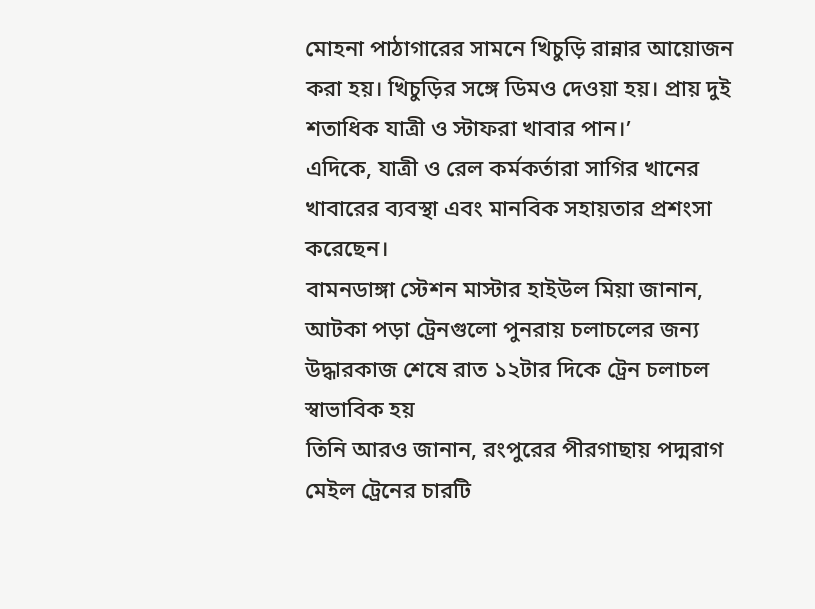মোহনা পাঠাগারের সামনে খিচুড়ি রান্নার আয়োজন করা হয়। খিচুড়ির সঙ্গে ডিমও দেওয়া হয়। প্রায় দুই শতাধিক যাত্রী ও স্টাফরা খাবার পান।’
এদিকে, যাত্রী ও রেল কর্মকর্তারা সাগির খানের খাবারের ব্যবস্থা এবং মানবিক সহায়তার প্রশংসা করেছেন।
বামনডাঙ্গা স্টেশন মাস্টার হাইউল মিয়া জানান, আটকা পড়া ট্রেনগুলো পুনরায় চলাচলের জন্য উদ্ধারকাজ শেষে রাত ১২টার দিকে ট্রেন চলাচল স্বাভাবিক হয়
তিনি আরও জানান, রংপুরের পীরগাছায় পদ্মরাগ মেইল ট্রেনের চারটি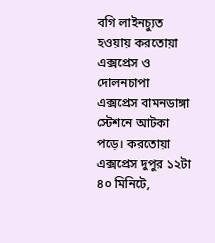বগি লাইনচ্যুত হওয়ায় করতোয়া এক্সপ্রেস ও দোলনচাপা এক্সপ্রেস বামনডাঙ্গা স্টেশনে আটকা পড়ে। করতোয়া এক্সপ্রেস দুপুর ১২টা ৪০ মিনিটে,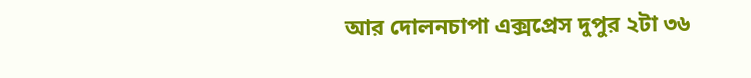আর দোলনচাপা এক্সপ্রেস দুপুর ২টা ৩৬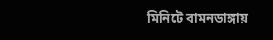মিনিটে বামনডাঙ্গায়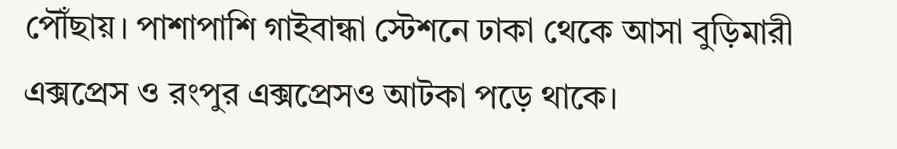পৌঁছায়। পাশাপাশি গাইবান্ধা স্টেশনে ঢাকা থেকে আসা বুড়িমারী এক্সপ্রেস ও রংপুর এক্সপ্রেসও আটকা পড়ে থাকে।